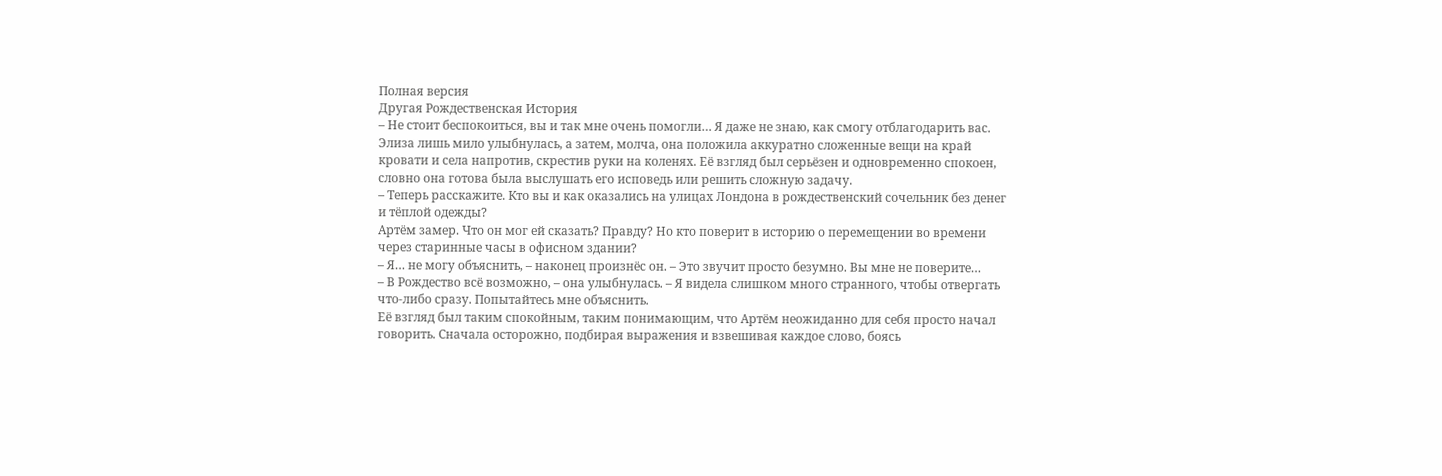Полная версия
Другая Рождественская История
– Не стоит беспокоиться, вы и так мне очень помогли… Я даже не знаю, как смогу отблагодарить вас.
Элиза лишь мило улыбнулась, а затем, молча, она положила аккуратно сложенные вещи на край кровати и села напротив, скрестив руки на коленях. Её взгляд был серьёзен и одновременно спокоен, словно она готова была выслушать его исповедь или решить сложную задачу.
– Теперь расскажите. Кто вы и как оказались на улицах Лондона в рождественский сочельник без денег и тёплой одежды?
Артём замер. Что он мог ей сказать? Правду? Но кто поверит в историю о перемещении во времени через старинные часы в офисном здании?
– Я… не могу объяснить, – наконец произнёс он. – Это звучит просто безумно. Вы мне не поверите…
– В Рождество всё возможно, – она улыбнулась. – Я видела слишком много странного, чтобы отвергать что‑либо сразу. Попытайтесь мне объяснить.
Её взгляд был таким спокойным, таким понимающим, что Артём неожиданно для себя просто начал говорить. Сначала осторожно, подбирая выражения и взвешивая каждое слово, боясь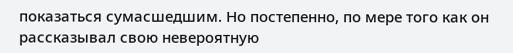показаться сумасшедшим. Но постепенно, по мере того как он рассказывал свою невероятную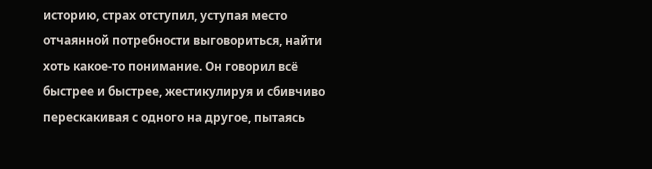историю, страх отступил, уступая место отчаянной потребности выговориться, найти хоть какое-то понимание. Он говорил всё быстрее и быстрее, жестикулируя и сбивчиво перескакивая с одного на другое, пытаясь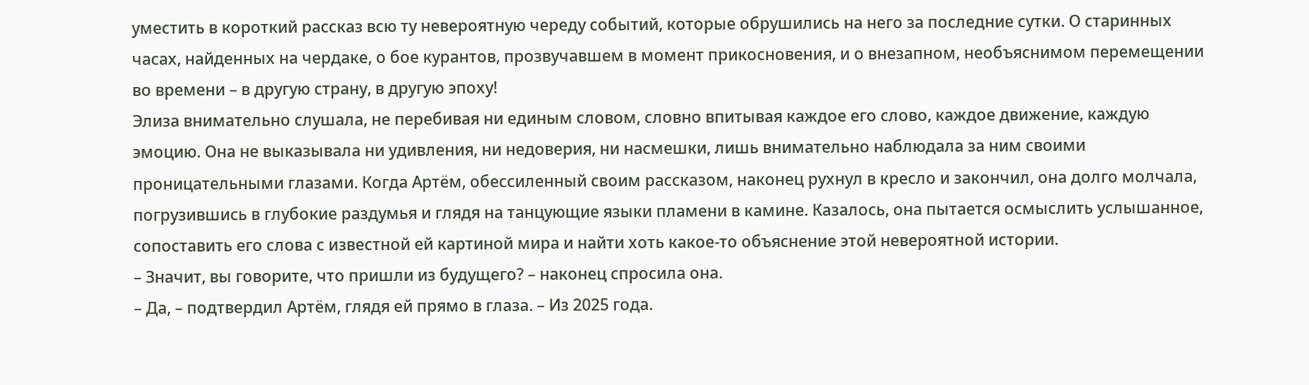уместить в короткий рассказ всю ту невероятную череду событий, которые обрушились на него за последние сутки. О старинных часах, найденных на чердаке, о бое курантов, прозвучавшем в момент прикосновения, и о внезапном, необъяснимом перемещении во времени – в другую страну, в другую эпоху!
Элиза внимательно слушала, не перебивая ни единым словом, словно впитывая каждое его слово, каждое движение, каждую эмоцию. Она не выказывала ни удивления, ни недоверия, ни насмешки, лишь внимательно наблюдала за ним своими проницательными глазами. Когда Артём, обессиленный своим рассказом, наконец рухнул в кресло и закончил, она долго молчала, погрузившись в глубокие раздумья и глядя на танцующие языки пламени в камине. Казалось, она пытается осмыслить услышанное, сопоставить его слова с известной ей картиной мира и найти хоть какое-то объяснение этой невероятной истории.
– Значит, вы говорите, что пришли из будущего? – наконец спросила она.
– Да, – подтвердил Артём, глядя ей прямо в глаза. – Из 2025 года.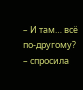– И там… всё по-другому? – спросила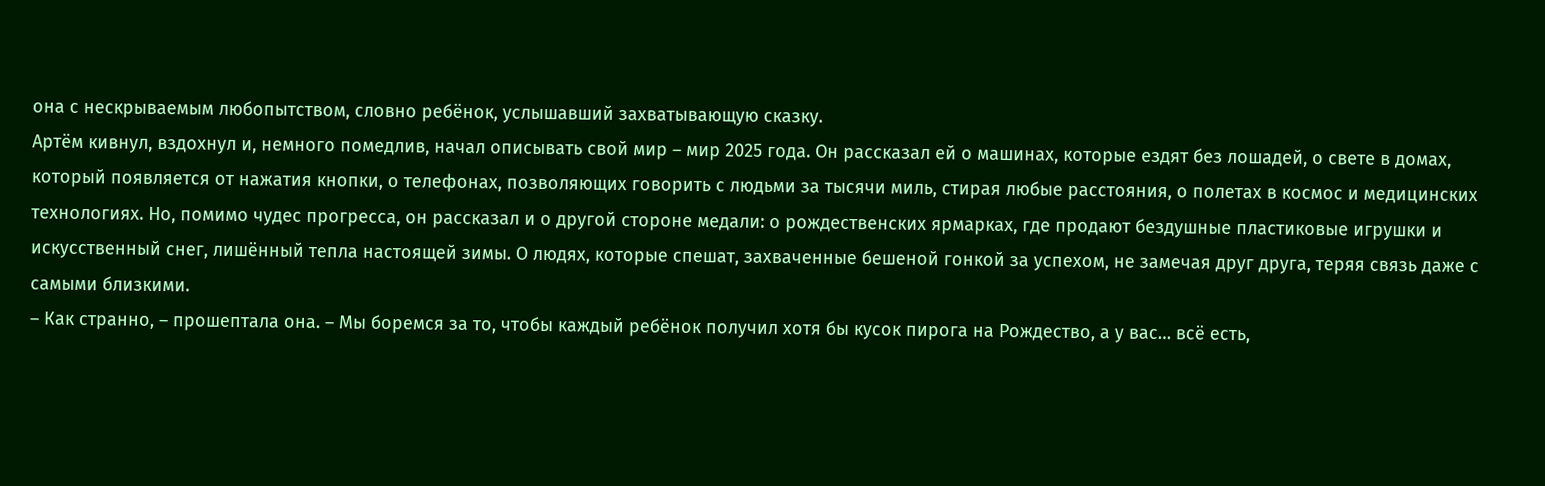она с нескрываемым любопытством, словно ребёнок, услышавший захватывающую сказку.
Артём кивнул, вздохнул и, немного помедлив, начал описывать свой мир – мир 2025 года. Он рассказал ей о машинах, которые ездят без лошадей, о свете в домах, который появляется от нажатия кнопки, о телефонах, позволяющих говорить с людьми за тысячи миль, стирая любые расстояния, о полетах в космос и медицинских технологиях. Но, помимо чудес прогресса, он рассказал и о другой стороне медали: о рождественских ярмарках, где продают бездушные пластиковые игрушки и искусственный снег, лишённый тепла настоящей зимы. О людях, которые спешат, захваченные бешеной гонкой за успехом, не замечая друг друга, теряя связь даже с самыми близкими.
– Как странно, – прошептала она. – Мы боремся за то, чтобы каждый ребёнок получил хотя бы кусок пирога на Рождество, а у вас… всё есть,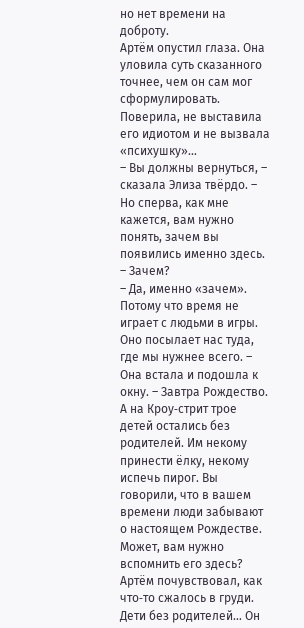но нет времени на доброту.
Артём опустил глаза. Она уловила суть сказанного точнее, чем он сам мог сформулировать. Поверила, не выставила его идиотом и не вызвала «психушку»…
– Вы должны вернуться, – сказала Элиза твёрдо. – Но сперва, как мне кажется, вам нужно понять, зачем вы появились именно здесь.
– Зачем?
– Да, именно «зачем». Потому что время не играет с людьми в игры. Оно посылает нас туда, где мы нужнее всего. – Она встала и подошла к окну. – Завтра Рождество. А на Кроу‑стрит трое детей остались без родителей. Им некому принести ёлку, некому испечь пирог. Вы говорили, что в вашем времени люди забывают о настоящем Рождестве. Может, вам нужно вспомнить его здесь?
Артём почувствовал, как что‑то сжалось в груди. Дети без родителей… Он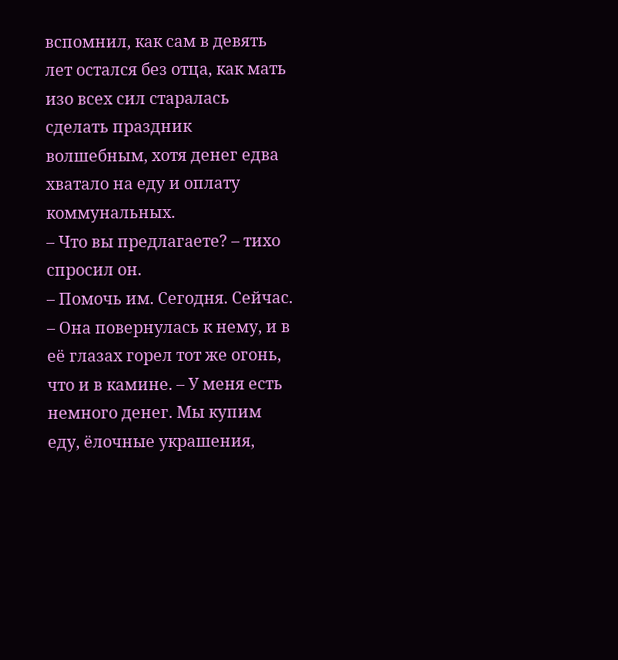вспомнил, как сам в девять лет остался без отца, как мать изо всех сил старалась сделать праздник волшебным, хотя денег едва хватало на еду и оплату коммунальных.
– Что вы предлагаете? – тихо спросил он.
– Помочь им. Сегодня. Сейчас. – Она повернулась к нему, и в её глазах горел тот же огонь, что и в камине. – У меня есть немного денег. Мы купим еду, ёлочные украшения,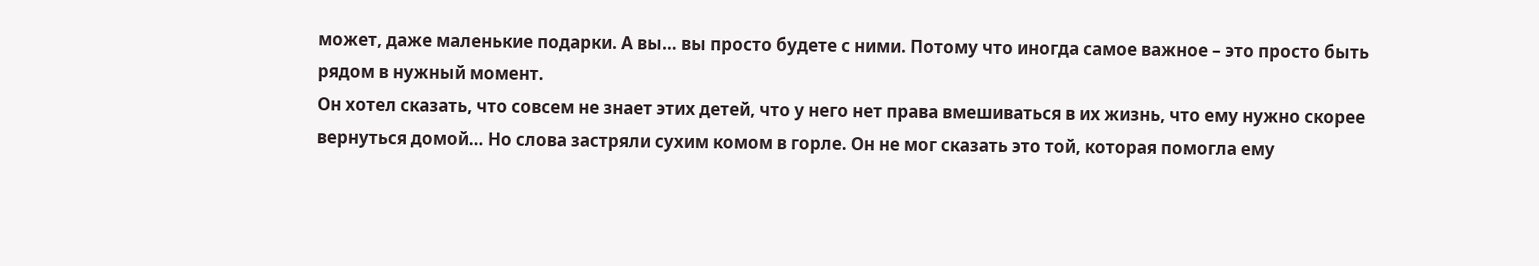может, даже маленькие подарки. А вы… вы просто будете с ними. Потому что иногда самое важное – это просто быть рядом в нужный момент.
Он хотел сказать, что совсем не знает этих детей, что у него нет права вмешиваться в их жизнь, что ему нужно скорее вернуться домой… Но слова застряли сухим комом в горле. Он не мог сказать это той, которая помогла ему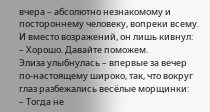вчера – абсолютно незнакомому и постороннему человеку, вопреки всему. И вместо возражений, он лишь кивнул:
– Хорошо. Давайте поможем.
Элиза улыбнулась – впервые за вечер по‑настоящему широко, так, что вокруг глаз разбежались весёлые морщинки:
– Тогда не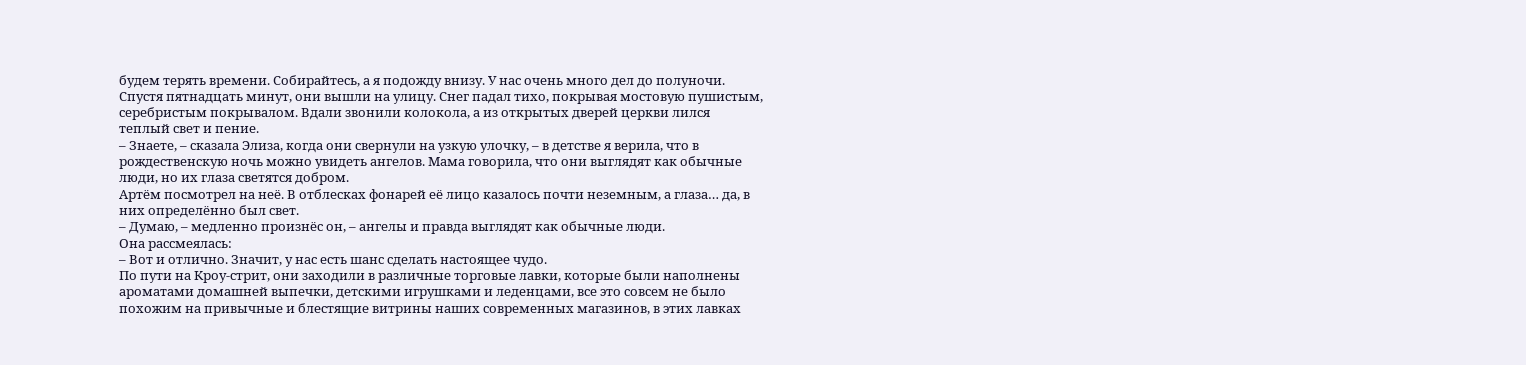будем терять времени. Собирайтесь, а я подожду внизу. У нас очень много дел до полуночи.
Спустя пятнадцать минут, они вышли на улицу. Снег падал тихо, покрывая мостовую пушистым, серебристым покрывалом. Вдали звонили колокола, а из открытых дверей церкви лился теплый свет и пение.
– Знаете, – сказала Элиза, когда они свернули на узкую улочку, – в детстве я верила, что в рождественскую ночь можно увидеть ангелов. Мама говорила, что они выглядят как обычные люди, но их глаза светятся добром.
Артём посмотрел на неё. В отблесках фонарей её лицо казалось почти неземным, а глаза… да, в них определённо был свет.
– Думаю, – медленно произнёс он, – ангелы и правда выглядят как обычные люди.
Она рассмеялась:
– Вот и отлично. Значит, у нас есть шанс сделать настоящее чудо.
По пути на Кроу-стрит, они заходили в различные торговые лавки, которые были наполнены ароматами домашней выпечки, детскими игрушками и леденцами, все это совсем не было похожим на привычные и блестящие витрины наших современных магазинов, в этих лавках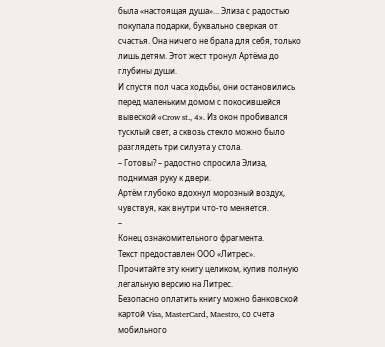была «настоящая душа»… Элиза с радостью покупала подарки, буквально сверкая от счастья. Она ничего не брала для себя, только лишь детям. Этот жест тронул Артёма до глубины души.
И спустя пол часа ходьбы, они остановились перед маленьким домом с покосившейся вывеской «Crow st., 4». Из окон пробивался тусклый свет, а сквозь стекло можно было разглядеть три силуэта у стола.
– Готовы? – радостно спросила Элиза, поднимая руку к двери.
Артём глубоко вдохнул морозный воздух, чувствуя, как внутри что‑то меняется.
–
Конец ознакомительного фрагмента.
Текст предоставлен ООО «Литрес».
Прочитайте эту книгу целиком, купив полную легальную версию на Литрес.
Безопасно оплатить книгу можно банковской картой Visa, MasterCard, Maestro, со счета мобильного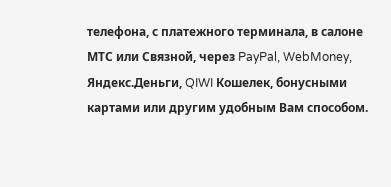телефона, с платежного терминала, в салоне МТС или Связной, через PayPal, WebMoney, Яндекс.Деньги, QIWI Кошелек, бонусными картами или другим удобным Вам способом.